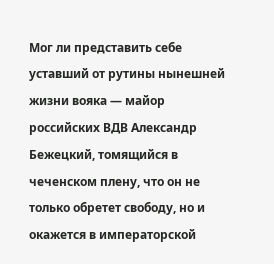Мог ли представить себе уставший от рутины нынешней жизни вояка — майор российских ВДВ Александр Бежецкий, томящийся в чеченском плену, что он не только обретет свободу, но и окажется в императорской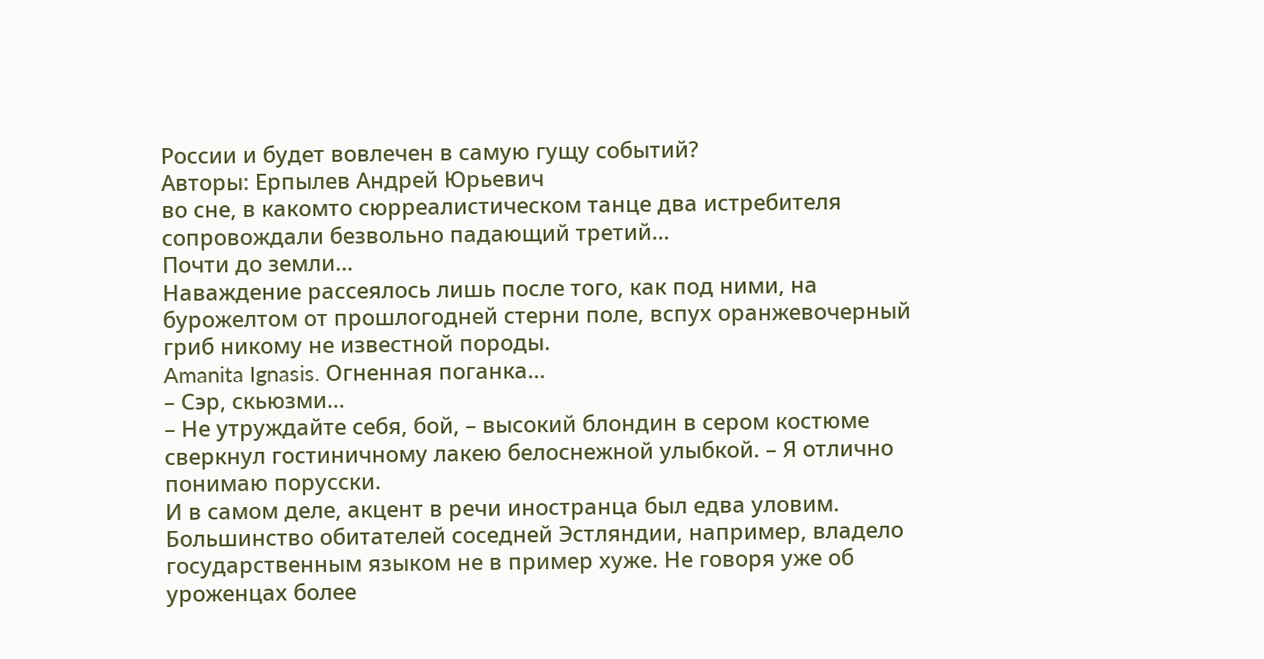России и будет вовлечен в самую гущу событий?
Авторы: Ерпылев Андрей Юрьевич
во сне, в какомто сюрреалистическом танце два истребителя сопровождали безвольно падающий третий…
Почти до земли…
Наваждение рассеялось лишь после того, как под ними, на бурожелтом от прошлогодней стерни поле, вспух оранжевочерный гриб никому не известной породы.
Amanita Ignasis. Огненная поганка…
– Сэр, скьюзми…
– Не утруждайте себя, бой, – высокий блондин в сером костюме сверкнул гостиничному лакею белоснежной улыбкой. – Я отлично понимаю порусски.
И в самом деле, акцент в речи иностранца был едва уловим. Большинство обитателей соседней Эстляндии, например, владело государственным языком не в пример хуже. Не говоря уже об уроженцах более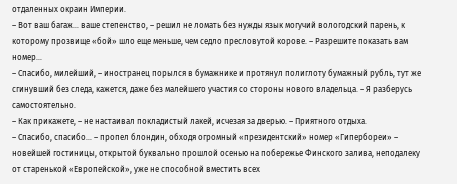отдаленных окраин Империи.
– Вот ваш багаж… ваше степенство, – решил не ломать без нужды язык могучий вологодский парень, к которому прозвище «бой» шло еще меньше, чем седло пресловутой корове. – Разрешите показать вам номер…
– Спасибо, милейший, – иностранец порылся в бумажнике и протянул полиглоту бумажный рубль, тут же сгинувший без следа, кажется, даже без малейшего участия со стороны нового владельца. – Я разберусь самостоятельно.
– Как прикажете, – не настаивал покладистый лакей, исчезая за дверью. – Приятного отдыха.
– Спасибо, спасибо… – пропел блондин, обходя огромный «президентский» номер «Гипербореи» – новейшей гостиницы, открытой буквально прошлой осенью на побережье Финского залива, неподалеку от старенькой «Европейской», уже не способной вместить всех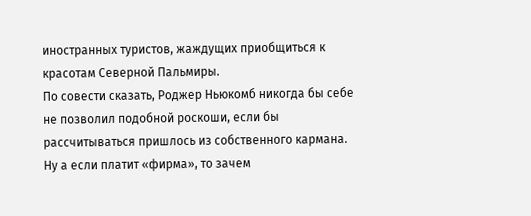иностранных туристов, жаждущих приобщиться к красотам Северной Пальмиры.
По совести сказать, Роджер Ньюкомб никогда бы себе не позволил подобной роскоши, если бы рассчитываться пришлось из собственного кармана. Ну а если платит «фирма», то зачем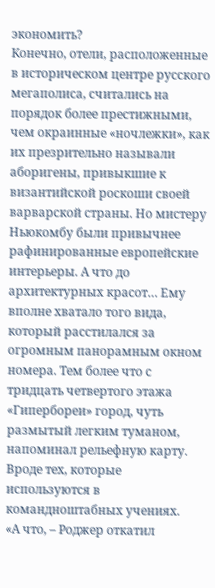экономить?
Конечно, отели, расположенные в историческом центре русского мегаполиса, считались на порядок более престижными, чем окраинные «ночлежки», как их презрительно называли аборигены, привыкшие к византийской роскоши своей варварской страны. Но мистеру Ньюкомбу были привычнее рафинированные европейские интерьеры. А что до архитектурных красот… Ему вполне хватало того вида, который расстилался за огромным панорамным окном номера. Тем более что с тридцать четвертого этажа «Гипербореи» город, чуть размытый легким туманом, напоминал рельефную карту. Вроде тех, которые используются в командноштабных учениях.
«А что, – Роджер откатил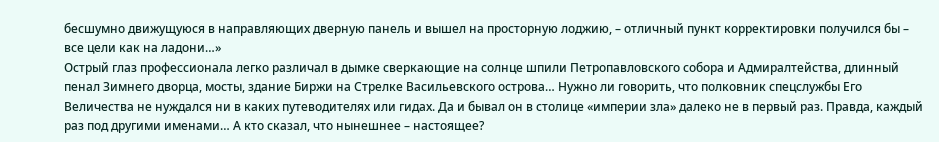бесшумно движущуюся в направляющих дверную панель и вышел на просторную лоджию, – отличный пункт корректировки получился бы – все цели как на ладони…»
Острый глаз профессионала легко различал в дымке сверкающие на солнце шпили Петропавловского собора и Адмиралтейства, длинный пенал Зимнего дворца, мосты, здание Биржи на Стрелке Васильевского острова… Нужно ли говорить, что полковник спецслужбы Его Величества не нуждался ни в каких путеводителях или гидах. Да и бывал он в столице «империи зла» далеко не в первый раз. Правда, каждый раз под другими именами… А кто сказал, что нынешнее – настоящее?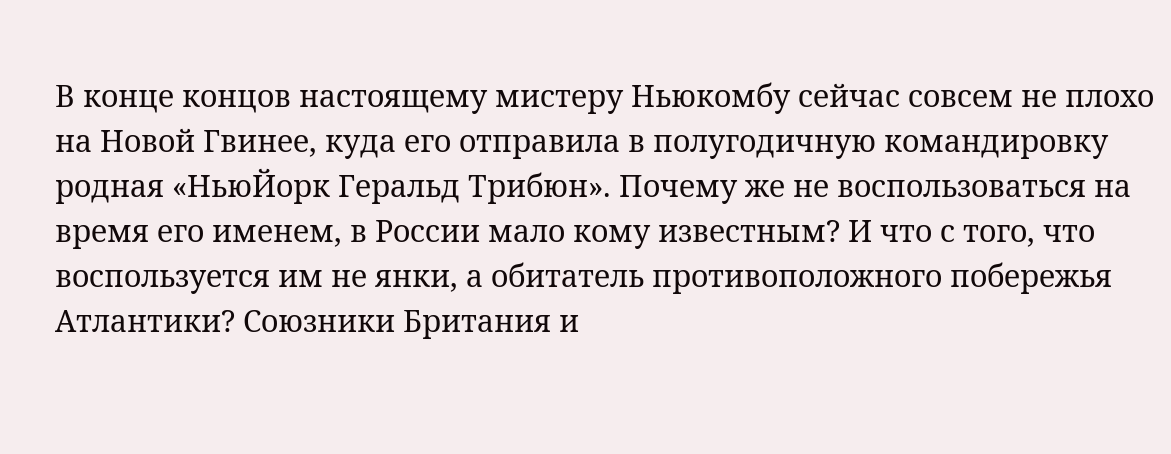В конце концов настоящему мистеру Ньюкомбу сейчас совсем не плохо на Новой Гвинее, куда его отправила в полугодичную командировку родная «НьюЙорк Геральд Трибюн». Почему же не воспользоваться на время его именем, в России мало кому известным? И что с того, что воспользуется им не янки, а обитатель противоположного побережья Атлантики? Союзники Британия и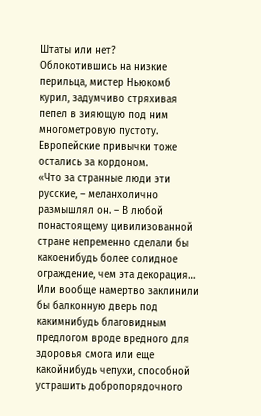Штаты или нет?
Облокотившись на низкие перильца, мистер Ньюкомб курил, задумчиво стряхивая пепел в зияющую под ним многометровую пустоту. Европейские привычки тоже остались за кордоном.
«Что за странные люди эти русские, – меланхолично размышлял он. – В любой понастоящему цивилизованной стране непременно сделали бы какоенибудь более солидное ограждение, чем эта декорация… Или вообще намертво заклинили бы балконную дверь под какимнибудь благовидным предлогом вроде вредного для здоровья смога или еще какойнибудь чепухи, способной устрашить добропорядочного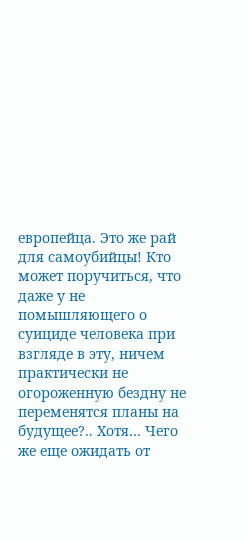европейца. Это же рай для самоубийцы! Кто может поручиться, что даже у не помышляющего о суициде человека при взгляде в эту, ничем практически не огороженную бездну не переменятся планы на будущее?.. Хотя… Чего же еще ожидать от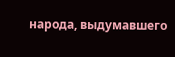народа, выдумавшего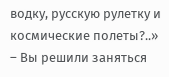водку, русскую рулетку и космические полеты?..»
– Вы решили заняться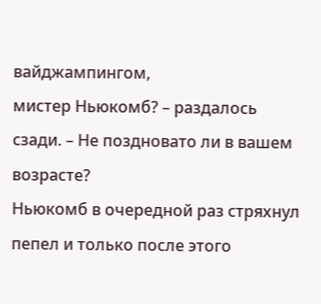вайджампингом,
мистер Ньюкомб? – раздалось сзади. – Не поздновато ли в вашем возрасте?
Ньюкомб в очередной раз стряхнул пепел и только после этого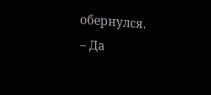обернулся.
– Да